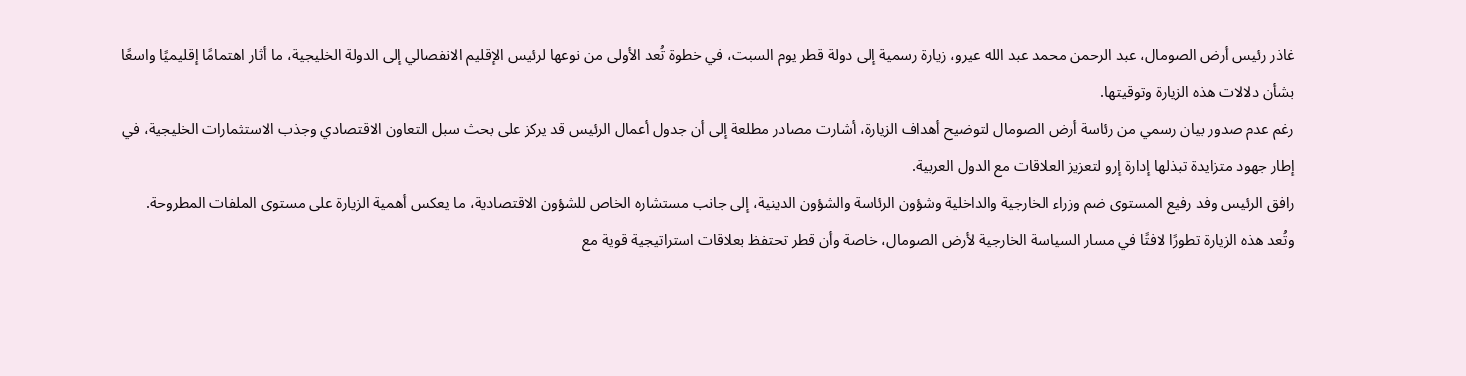غاذر رئيس أرض الصومال، عبد الرحمن محمد عبد الله عيرو، زيارة رسمية إلى دولة قطر يوم السبت، في خطوة تُعد الأولى من نوعها لرئيس الإقليم الانفصالي إلى الدولة الخليجية، ما أثار اهتمامًا إقليميًا واسعًا بشأن دلالات هذه الزيارة وتوقيتها.
رغم عدم صدور بيان رسمي من رئاسة أرض الصومال لتوضيح أهداف الزيارة، أشارت مصادر مطلعة إلى أن جدول أعمال الرئيس قد يركز على بحث سبل التعاون الاقتصادي وجذب الاستثمارات الخليجية، في إطار جهود متزايدة تبذلها إدارة إرو لتعزيز العلاقات مع الدول العربية.
رافق الرئيس وفد رفيع المستوى ضم وزراء الخارجية والداخلية وشؤون الرئاسة والشؤون الدينية، إلى جانب مستشاره الخاص للشؤون الاقتصادية، ما يعكس أهمية الزيارة على مستوى الملفات المطروحة.
وتُعد هذه الزيارة تطورًا لافتًا في مسار السياسة الخارجية لأرض الصومال، خاصة وأن قطر تحتفظ بعلاقات استراتيجية قوية مع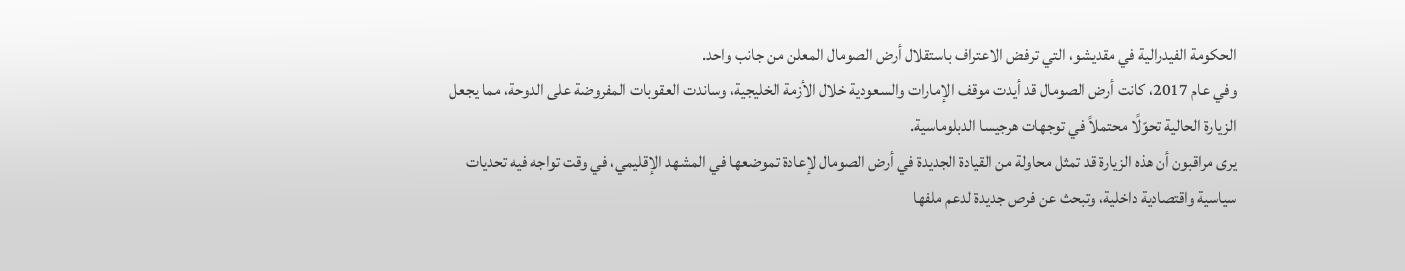الحكومة الفيدرالية في مقديشو، التي ترفض الاعتراف باستقلال أرض الصومال المعلن من جانب واحد.
وفي عام 2017، كانت أرض الصومال قد أيدت موقف الإمارات والسعودية خلال الأزمة الخليجية، وساندت العقوبات المفروضة على الدوحة، مما يجعل الزيارة الحالية تحوّلًا محتملاً في توجهات هرجيسا الدبلوماسية.
يرى مراقبون أن هذه الزيارة قد تمثل محاولة من القيادة الجديدة في أرض الصومال لإعادة تموضعها في المشهد الإقليمي، في وقت تواجه فيه تحديات سياسية واقتصادية داخلية، وتبحث عن فرص جديدة لدعم ملفها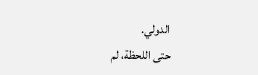الدولي.
حتى اللحظة، لم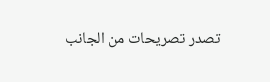تصدر تصريحات من الجانب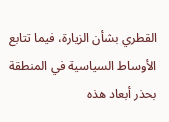القطري بشأن الزيارة، فيما تتابع الأوساط السياسية في المنطقة بحذر أبعاد هذه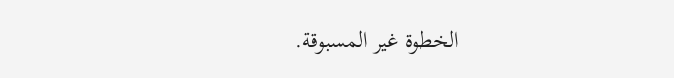الخطوة غير المسبوقة.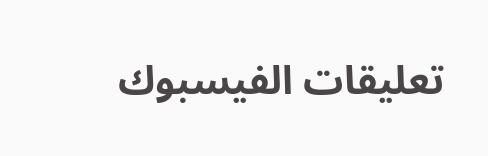تعليقات الفيسبوك